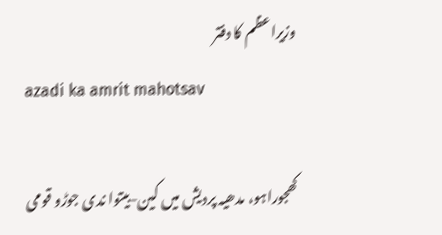وزیراعظم کا دفتر
azadi ka amrit mahotsav

کھجوراہو، مدھیہ پردیش میں کین-بیتوا ندی جوڑو قومی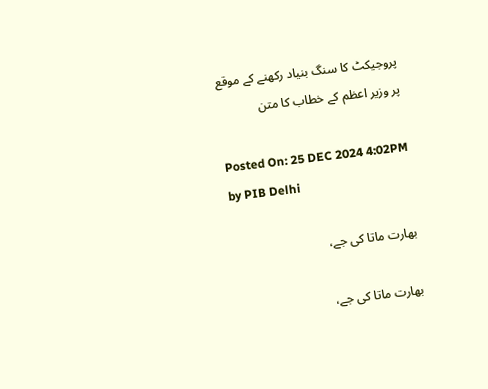پروجیکٹ کا سنگ بنیاد رکھنے کے موقع پر وزیر اعظم کے خطاب کا متن

Posted On: 25 DEC 2024 4:02PM by PIB Delhi

بھارت ماتا کی جے،

بھارت ماتا کی جے،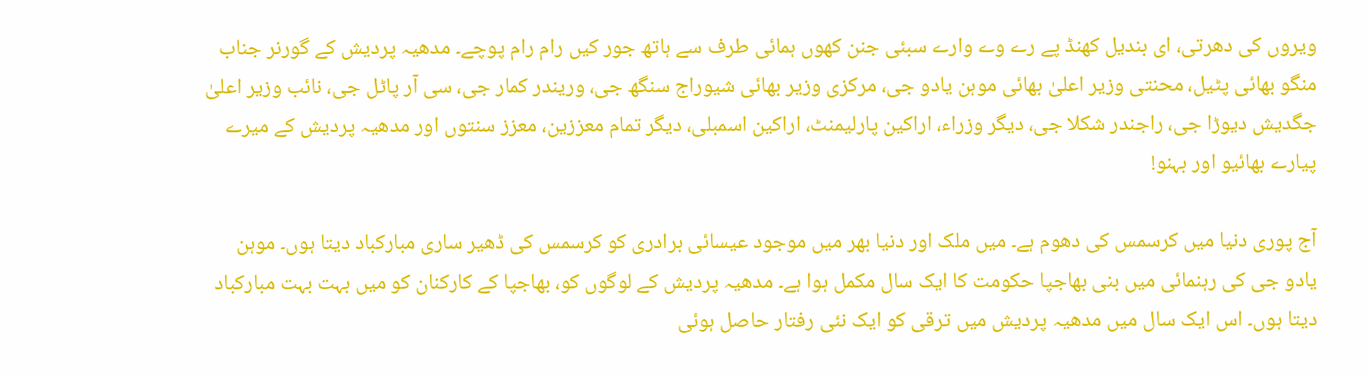ویروں کی دھرتی، ای بندیل کھنڈ پے رے وے وارے سبئی جنن کھوں ہمائی طرف سے ہاتھ جور کیں رام رام پوچے۔ مدھیہ پردیش کے گورنر جناب منگو بھائی پٹیل، محنتی وزیر اعلیٰ بھائی موہن یادو جی، مرکزی وزیر بھائی شیوراج سنگھ جی، وریندر کمار جی، سی آر پاٹل جی، نائب وزیر اعلیٰ جگدیش دیوڑا جی، راجندر شکلا جی، دیگر وزراء، اراکین پارلیمنٹ، اراکین اسمبلی، دیگر تمام معززین، معزز سنتوں اور مدھیہ پردیش کے میرے پیارے بھائیو اور بہنو!

آج پوری دنیا میں کرسمس کی دھوم ہے۔ میں ملک اور دنیا بھر میں موجود عیسائی برادری کو کرسمس کی ڈھیر ساری مبارکباد دیتا ہوں۔ موہن یادو جی کی رہنمائی میں بنی بھاجپا حکومت کا ایک سال مکمل ہوا ہے۔ مدھیہ پردیش کے لوگوں کو، بھاجپا کے کارکنان کو میں بہت بہت مبارکباد دیتا ہوں۔ اس ایک سال میں مدھیہ پردیش میں ترقی کو ایک نئی رفتار حاصل ہوئی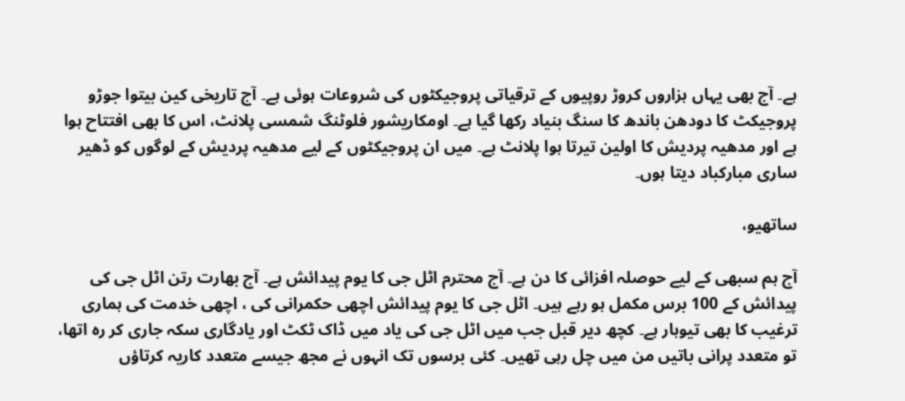ہے۔ آج بھی یہاں ہزاروں کروڑ روپیوں کے ترقیاتی پروجیکٹوں کی شروعات ہوئی ہے۔ آج تاریخی کین بیتوا جوڑو پروجیکٹ کا دودھن باندھ کا سنگ بنیاد رکھا گیا ہے۔ اومکاریشور فلوٹنگ شمسی پلانٹ، اس کا بھی افتتاح ہوا ہے اور مدھیہ پردیش کا اولین تیرتا ہوا پلانٹ ہے۔ میں ان پروجیکٹوں کے لیے مدھیہ پردیش کے لوگوں کو ڈھیر ساری مبارکباد دیتا ہوں۔

ساتھیو،

آج ہم سبھی کے لیے حوصلہ افزائی کا دن ہے۔ آج محترم اٹل جی کا یوم پیدائش ہے۔ آج بھارت رتن اٹل جی کی پیدائش کے 100 برس مکمل ہو رہے ہیں۔ اٹل جی کا یوم پیدائش اچھی حکمرانی کی ، اچھی خدمت کی ہماری ترغیب کا بھی تیوہار ہے۔ کچھ دیر قبل جب میں اٹل جی کی یاد میں ڈاک ٹکٹ اور یادگاری سکہ جاری کر رہ اتھا، تو متعدد پرانی باتیں من میں چل رہی تھیں۔ کئی برسوں تک انہوں نے مجھ جیسے متعدد کاریہ کرتاؤں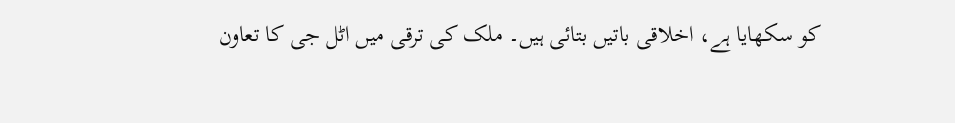کو سکھایا ہے، اخلاقی باتیں بتائی ہیں۔ ملک کی ترقی میں اٹل جی کا تعاون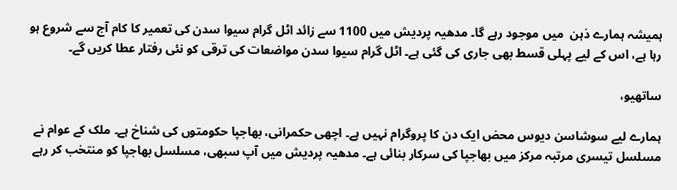ہمیشہ ہمارے ذہن  میں موجود رہے گا۔ مدھیہ پردیش میں 1100 سے زائد اٹل گرام سیوا سدن کی تعمیر کا کام آج سے شروع ہو رہا ہے، اس کے لیے پہلی قسط بھی جاری کی گئی ہے۔ اٹل گرام سیوا سدن مواضعات کی ترقی کو نئی رفتار عطا کریں گے۔

ساتھیو،

ہمارے لیے سوشاسن دیوس محض ایک دن کا پروگرام نہیں ہے۔ اچھی حکمرانی، بھاجپا حکومتوں کی شناخ ہے۔ ملک کے عوام نے مسلسل تیسری مرتبہ مرکز میں بھاجپا کی سرکار بنائی ہے۔ مدھیہ پردیش میں آپ سبھی، مسلسل بھاجپا کو منتخب کر رہے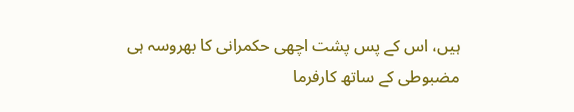ہیں، اس کے پس پشت اچھی حکمرانی کا بھروسہ ہی مضبوطی کے ساتھ کارفرما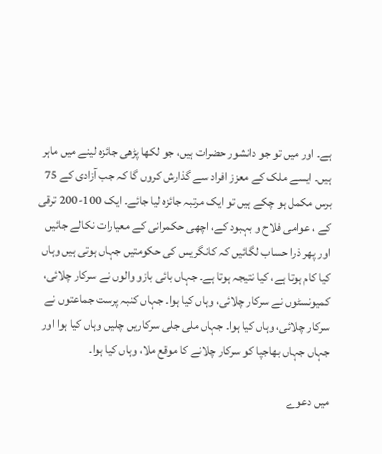ہے۔ اور میں تو جو دانشور حضرات ہیں، جو لکھا پڑھی جائزہ لینے میں ماہر ہیں۔ ایسے ملک کے معزز افراد سے گذارش کروں گا کہ جب آزادی کے 75 برس مکمل ہو چکے ہیں تو ایک مرتبہ جائزہ لیا جائے۔ ایک 100-200 ترقی کے ، عوامی فلاح و بہبود کے، اچھی حکمرانی کے معیارات نکالے جائیں اور پھر ذرا حساب لگائیں کہ کانگریس کی حکومتیں جہاں ہوتی ہیں وہاں کیا کام ہوتا ہے، کیا نتیجہ ہوتا ہے۔ جہاں بائی بازو والوں نے سرکار چلائی، کمیونسٹوں نے سرکار چلائی، وہاں کیا ہوا۔ جہاں کنبہ پرست جماعتوں نے سرکار چلائی، وہاں کیا ہوا۔ جہاں ملی جلی سرکاریں چلیں وہاں کیا ہوا اور جہاں جہاں بھاجپا کو سرکار چلانے کا موقع ملا، وہاں کیا ہوا۔

میں دعوے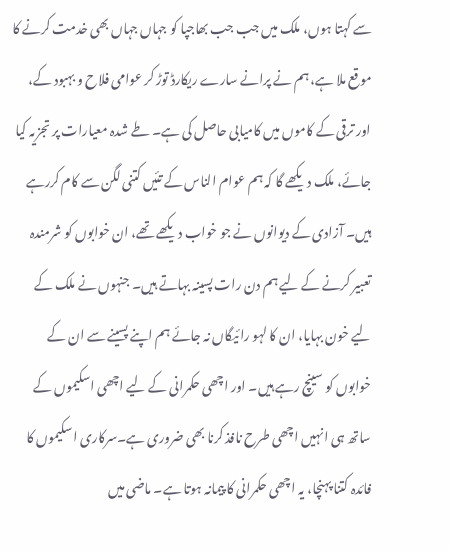سے کہتا ہوں، ملک میں جب جب بھاجپا کو جہاں جہاں بھی خدمت کرنے کا موقع ملا ہے، ہم نے پرانے سارے ریکارڈ توڑ کر عوامی فلاح و بہبود کے، اور ترقی کے کاموں میں کامیابی حاصل کی ہے۔ طے شدہ معیارات پر تجزیہ کیا جائے، ملک دیکھے گا کہ ہم عوام الناس کے تئیں کتنی لگن سے کام کررہے ہیں۔ آزادی کے دیوانوں نے جو خواب دیکھے تھے، ان خوابوں کو شرمندہ تعبیر کرنے کے لیے ہم دن رات پسینہ بہاتے ہیں۔ جنہوں نے ملک کے لیے خون بہایا، ان کا لہو رائیگاں نہ جائے ہم اپنے پسینے سے ان کے خوابوں کو سینچ رہے ہیں۔ اور اچھی حکمرانی کے لیے اچھی اسکیموں کے ساتھ ہی انہیں اچھی طرح نافذ کرنا بھی ضروری ہے۔سرکاری اسکیموں کا فائدہ کتنا پہنچا، یہ اچھی حکمرانی کا پیمانہ ہوتا ہے۔ ماضی میں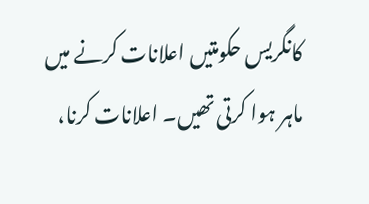کانگریس حکومتیں اعلانات کرنے میں ماہر ہوا کرتی تھیں۔ اعلانات کرنا،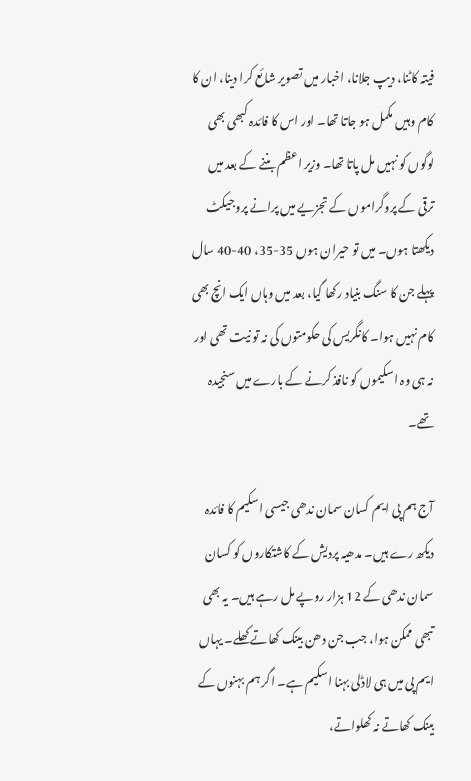فیتہ کاٹنا، دیپ جلانا، اخبار میں تصویر شائع کرا دینا، ان کا کام وہیں مکمل ہو جاتا تھا۔ اور اس کا فائدہ کبھی بھی لوگوں کو نہیں مل پاتا تھا۔ وزیر اعظم بننے کے بعد میں ترقی کے پروگراموں کے تجزیے میں پرانے پروجیکٹ دیکھتا ہوں۔ میں تو حیران ہوں 35-35، 40-40 سال  پہلے جن کا سنگ بنیاد رکھا گیا، بعد میں وہاں ایک انچ بھی کام نہیں ہوا۔ کانگریس کی حکومتوں کی نہ تو نیت تھی اور نہ ہی وہ اسکیموں کو نافذ کرنے کے بارے میں سنجیدہ تھے۔

آج ہم پی ایم کسان سمان ندھی جیسی اسکیم کا فائدہ دیکھ رے ہیں۔ مدھیہ پردیش کے کاشتکاروں کو کسان سمان ندھی کے 12 ہزار روپے مل رہے ہیں۔ یہ بھی تبھی ممکن ہوا، جب جن دھن بینک کھاتے کھلے۔ یہاں ایم پی میں ہی لاڈلی بہنا اسکیم ہے۔ اگر ہم بہنوں کے بینک کھاتے نہ کھلواتے،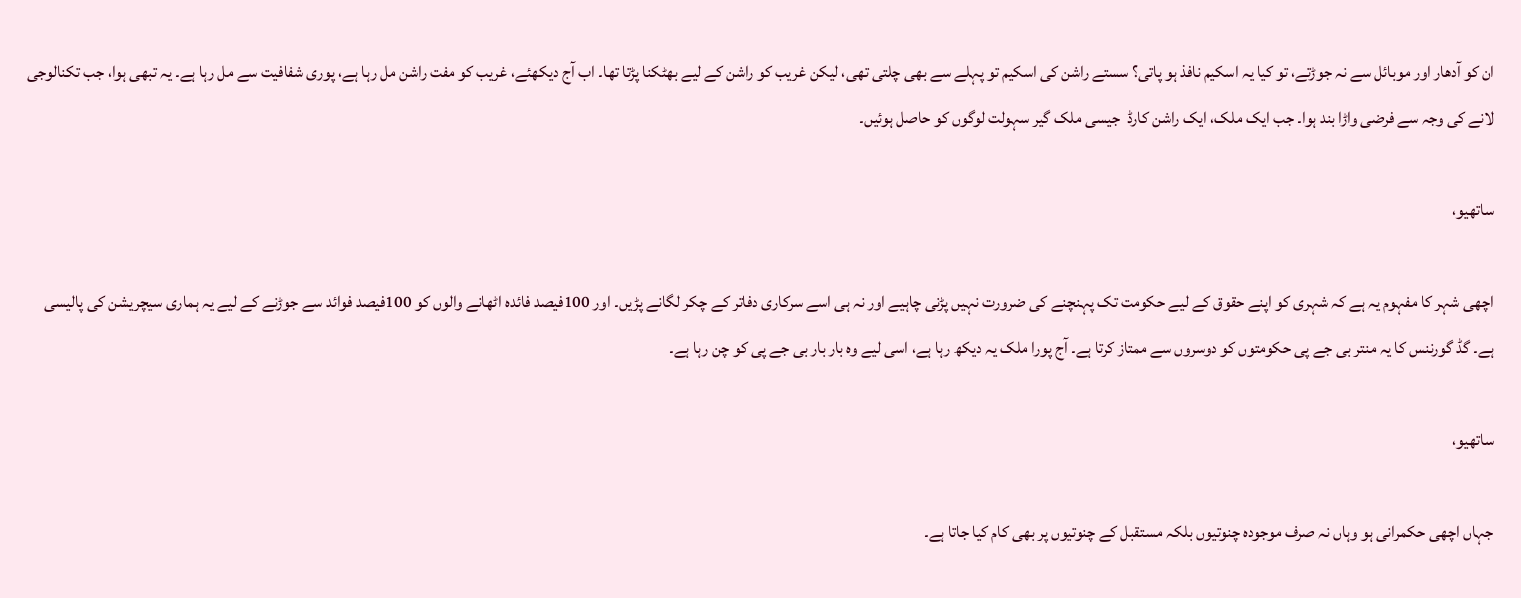ان کو آدھار اور موبائل سے نہ جوڑتے، تو کیا یہ اسکیم نافذ ہو پاتی؟ سستے راشن کی اسکیم تو پہلے سے بھی چلتی تھی، لیکن غریب کو راشن کے لیے بھٹکنا پڑتا تھا۔ اب آج دیکھئے، غریب کو مفت راشن مل رہا ہے، پوری شفافیت سے مل رہا ہے۔ یہ تبھی ہوا، جب تکنالوجی لانے کی وجہ سے فرضی واڑا بند ہوا۔ جب ایک ملک، ایک راشن کارڈ  جیسی ملک گیر سہولت لوگوں کو حاصل ہوئیں۔

ساتھیو،

اچھی شہر کا مفہوم یہ ہے کہ شہری کو اپنے حقوق کے لیے حکومت تک پہنچنے کی ضرورت نہیں پڑنی چاہیے اور نہ ہی اسے سرکاری دفاتر کے چکر لگانے پڑیں۔ اور 100فیصد فائدہ اٹھانے والوں کو 100فیصد فوائد سے جوڑنے کے لیے یہ ہماری سیچریشن کی پالیسی ہے۔ گڈ گورننس کا یہ منتر بی جے پی حکومتوں کو دوسروں سے ممتاز کرتا ہے۔ آج پورا ملک یہ دیکھ رہا ہے، اسی لیے وہ بار بار بی جے پی کو چن رہا ہے۔

ساتھیو،

جہاں اچھی حکمرانی ہو وہاں نہ صرف موجودہ چنوتیوں بلکہ مستقبل کے چنوتیوں پر بھی کام کیا جاتا ہے۔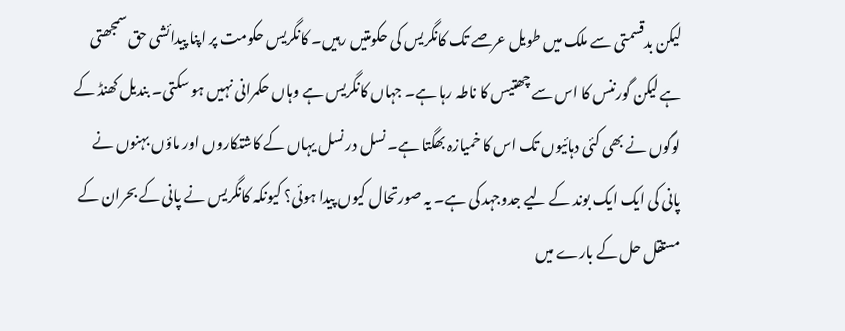لیکن بدقسمتی سے ملک میں طویل عرصے تک کانگریس کی حکومتیں رہیں۔ کانگریس حکومت پر اپنا پیدائشی حق سمجھتی ہے لیکن گورننس کا اس سے چھتیس کا ناطہ رہا ہے۔ جہاں کانگریس ہے وہاں حکمرانی نہیں ہو سکتی۔ بندیل کھنڈ کے لوگوں نے بھی کئی دہائیوں تک اس کا خمیازہ بھگتا ہے۔ نسل در نسل یہاں کے کاشتکاروں اور ماؤں بہنوں نے پانی کی ایک ایک بوند کے لیے جدوجہد کی ہے۔ یہ صورتحال کیوں پیدا ہوئی؟ کیونکہ کانگریس نے پانی کے بحران کے مستقل حل کے بارے میں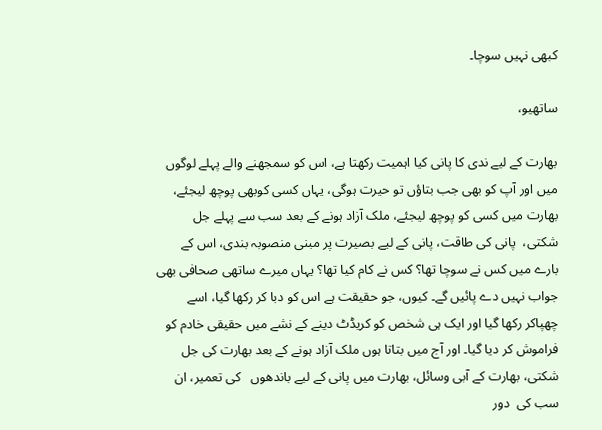کبھی نہیں سوچا۔

ساتھیو،

بھارت کے لیے ندی کا پانی کیا اہمیت رکھتا ہے، اس کو سمجھنے والے پہلے لوگوں میں اور آپ کو بھی جب بتاؤں تو حیرت ہوگی، یہاں کسی کوبھی پوچھ لیجئے، بھارت میں کسی کو پوچھ لیجئے، ملک آزاد ہونے کے بعد سب سے پہلے جل شکتی،  پانی کی طاقت، پانی کے لیے بصیرت پر مبنی منصوبہ بندی، اس کے بارے میں کس نے سوچا تھا؟ کس نے کام کیا تھا؟ یہاں میرے ساتھی صحافی بھی جواب نہیں دے پائیں گے۔ کیوں، جو حقیقت ہے اس کو دبا کر رکھا گیا، اسے چھپاکر رکھا گیا اور ایک ہی شخص کو کریڈٹ دینے کے نشے میں حقیقی خادم کو فراموش کر دیا گیا۔ اور آج میں بتاتا ہوں ملک آزاد ہونے کے بعد بھارت کی جل شکتی، بھارت کے آبی وسائل، بھارت میں پانی کے لیے باندھوں   کی تعمیر، ان سب کی  دور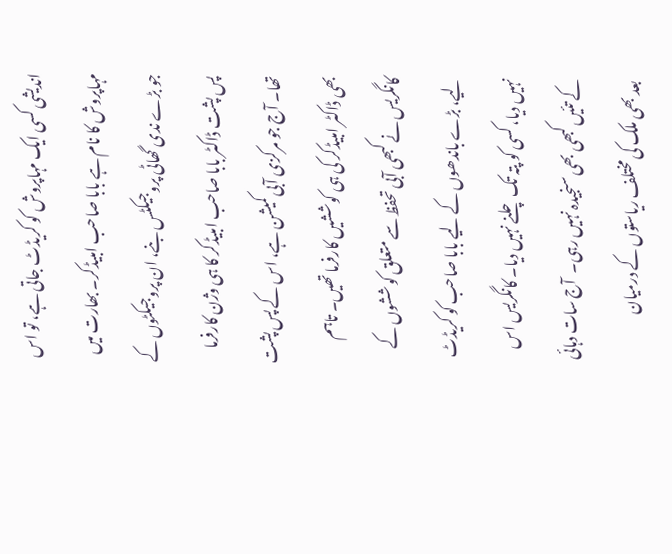اندیشی کسی ایک مہاپروش کو کریڈٹ جاتی ہے، تو اس مہاپروش کا نام ہے بابا صاحب امبیڈکر۔ بھارت میں جو بڑے ندی گھاٹی پروجیکٹس بنے، ان پروجیکٹوں کے پس پشت ڈاکٹر بابا صاحب امبیڈکر کا ہی وژن کارفرما تھا۔ آج جو مرکزی آبی کمیشن ہے، اس کے پس پشت بھی ڈاکٹر امبیڈکر کی ہی کوششیں کارفرما تھیں۔ تاہم کانگریس نے کبھی آبی تحفظ سے متعلق کوششوں کے لیے، بڑے باندھوں کے لیے بابا صاحب کو کریڈٹ نہیں دیا، کسی کو پتہ تک چلنے نہیں دیا۔ کانگریس اس کے تئیں کبھی بھی سنجیدہ نہیں رہی۔  آج سات دہائی بعد بھی ملک کی مختلف ریاستوں کے درمیان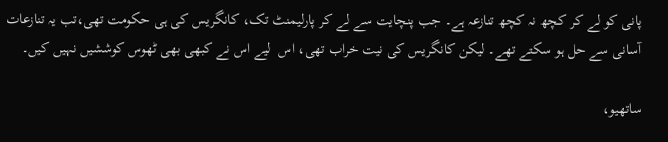پانی کو لے کر کچھ نہ کچھ تنازعہ ہے۔ جب پنچایت سے لے کر پارلیمنٹ تک، کانگریس کی ہی حکومت تھی،تب یہ تنازعات آسانی سے حل ہو سکتے تھے۔ لیکن کانگریس کی نیت خراب تھی، اس  لیے اس نے کبھی بھی ٹھوس کوششیں نہیں کیں۔

ساتھیو،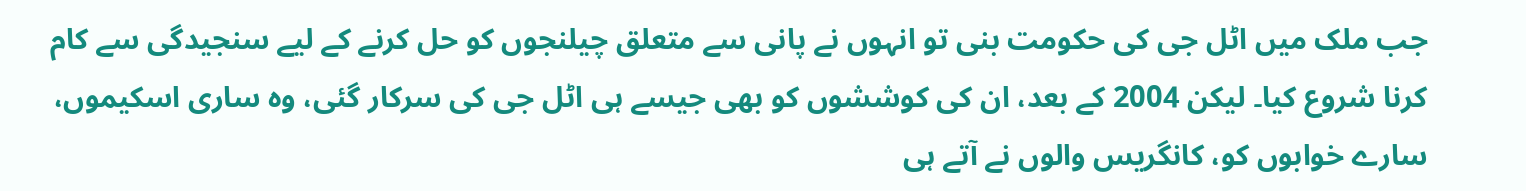جب ملک میں اٹل جی کی حکومت بنی تو انہوں نے پانی سے متعلق چیلنجوں کو حل کرنے کے لیے سنجیدگی سے کام کرنا شروع کیا۔ لیکن 2004 کے بعد، ان کی کوششوں کو بھی جیسے ہی اٹل جی کی سرکار گئی، وہ ساری اسکیموں، سارے خوابوں کو، کانگریس والوں نے آتے ہی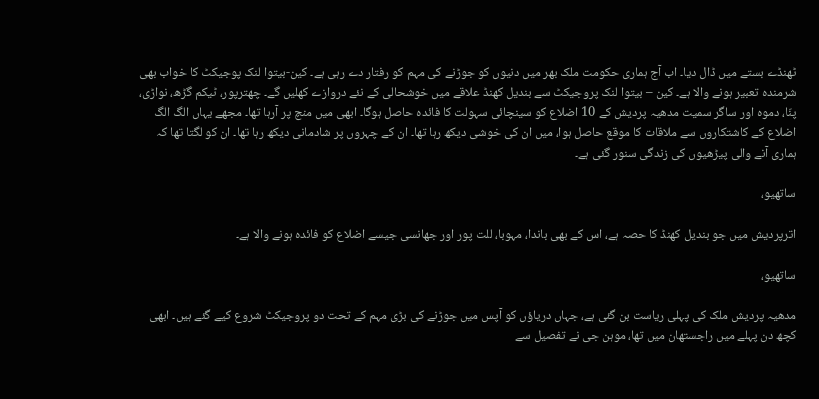ٹھنڈے بستے میں ڈال دیا۔ اب آج ہماری حکومت ملک بھر میں دنیوں کو جوڑنے کی مہم کو رفتار دے رہی ہے۔ کین-بیتوا لنک پوجیکٹ کا خواب بھی شرمندہ تعبیر ہونے والا ہے۔ کین – بیتوا لنک پروجیکٹ سے بندیل کھنڈ علاقے میں خوشحالی کے نئے دروازے کھلیں گے۔ چھترپور، ٹیکم گڑھ، نواڑی، پنّا، دموہ اور ساگر سمیت مدھیہ پردیش کے 10 اضلاع کو سینچائی سہولت کا فائدہ حاصل ہوگا۔ ابھی میں منچ پر آرہا تھا۔ مجھے یہاں الگ الگ اضلاع کے کاشتکاروں سے ملاقات کا موقع حاصل ہوا، میں ان کی خوشی دیکھ رہا تھا۔ ان کے چہروں پر شادمانی دیکھ رہا تھا۔ ان کو لگتا تھا کہ ہماری آنے والی پیڑھیوں کی زندگی سنور گئی ہے۔

ساتھیو،

اترپردیش میں جو بندیل کھنڈ کا حصہ ہے، اس کے بھی باندا، مہوبا، للت پور اور جھانسی جیسے اضلاع کو فائدہ ہونے والا ہے۔

ساتھیو،

مدھیہ پردیش ملک کی پہلی ریاست بن گئی ہے، جہاں دریاؤں کو آپس میں جوڑنے کی بڑی مہم کے تحت دو پروجیکٹ شروع کیے گئے ہیں۔ ابھی کچھ دن پہلے میں راجستھان میں تھا، موہن جی نے تفصیل سے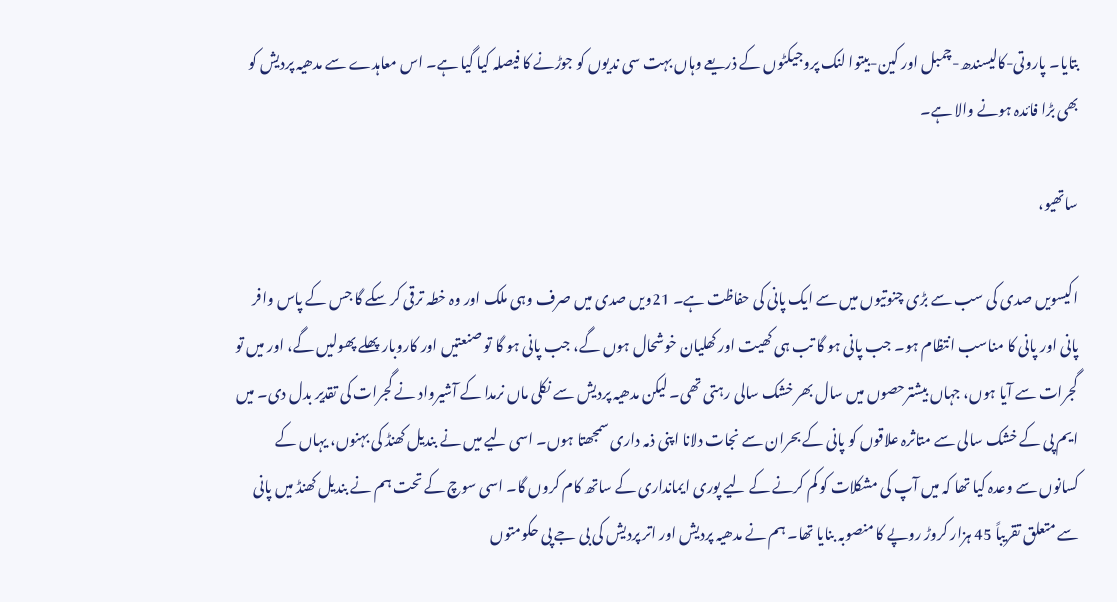بتایا۔ پاروتی-کالیسندھ-چمبل اور کین-بیتوا لنک پروجیکٹوں کے ذریعے وہاں بہت سی ندیوں کو جوڑنے کا فیصلہ کیا گیا ہے۔ اس معاہدے سے مدھیہ پردیش کو بھی بڑا فائدہ ہونے والا ہے۔

ساتھیو،

اکیسویں صدی کی سب سے بڑی چنوتیوں میں سے ایک پانی کی حفاظت ہے۔ 21ویں صدی میں صرف وہی ملک اور وہ خطہ ترقی کر سکے گا جس کے پاس وافر پانی اور پانی کا مناسب انتظام ہو۔ جب پانی ہو گا تب ہی کھیت اور کھلیان خوشحال ہوں گے، جب پانی ہو گا تو صنعتیں اور کاروبار پھلے پھولیں گے، اور میں تو گجرات سے آیا ہوں، جہاں بیشترحصوں میں سال بھر خشک سالی رہتی تھی۔ لیکن مدھیہ پردیش سے نکلی ماں نرمدا کے آشیرواد نے گجرات کی تقدیر بدل دی۔ میں ایم پی کے خشک سالی سے متاثرہ علاقوں کو پانی کے بحران سے نجات دلانا اپنی ذمہ داری سمجھتا ہوں۔ اسی لیے میں نے بندیل کھنڈ کی بہنوں، یہاں کے کسانوں سے وعدہ کیا تھا کہ میں آپ کی مشکلات کو کم کرنے کے لیے پوری ایمانداری کے ساتھ کام کروں گا۔ اسی سوچ کے تحت ہم نے بندیل کھنڈ میں پانی سے متعلق تقریباً 45 ہزار کروڑ روپے کا منصوبہ بنایا تھا۔ ہم نے مدھیہ پردیش اور اتر پردیش کی بی جے پی حکومتوں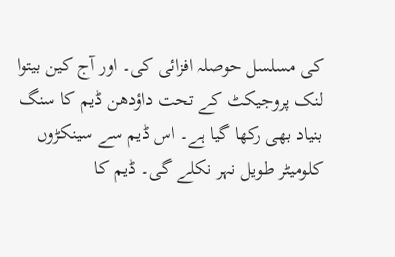کی مسلسل حوصلہ افزائی کی۔ اور آج کین بیتوا لنک پروجیکٹ کے تحت داؤدھن ڈیم کا سنگ بنیاد بھی رکھا گیا ہے۔ اس ڈیم سے سینکڑوں کلومیٹر طویل نہر نکلے گی۔ ڈیم کا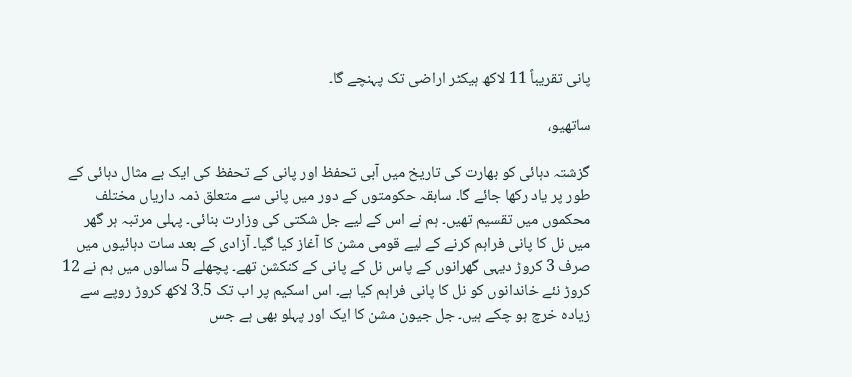پانی تقریباً 11 لاکھ ہیکٹر اراضی تک پہنچے گا۔

ساتھیو،

گزشتہ دہائی کو بھارت کی تاریخ میں آبی تحفظ اور پانی کے تحفظ کی ایک بے مثال دہائی کے طور پر یاد رکھا جائے گا۔ سابقہ حکومتوں کے دور میں پانی سے متعلق ذمہ داریاں مختلف محکموں میں تقسیم تھیں۔ ہم نے اس کے لیے جل شکتی کی وزارت بنائی۔ پہلی مرتبہ ہر گھر میں نل کا پانی فراہم کرنے کے لیے قومی مشن کا آغاز کیا گیا۔ آزادی کے بعد سات دہائیوں میں صرف 3 کروڑ دیہی گھرانوں کے پاس نل کے پانی کے کنکشن تھے۔ پچھلے 5 سالوں میں ہم نے 12 کروڑ نئے خاندانوں کو نل کا پانی فراہم کیا ہے۔ اس اسکیم پر اب تک 3.5 لاکھ کروڑ روپے سے زیادہ خرچ ہو چکے ہیں۔ جل جیون مشن کا ایک اور پہلو بھی ہے جس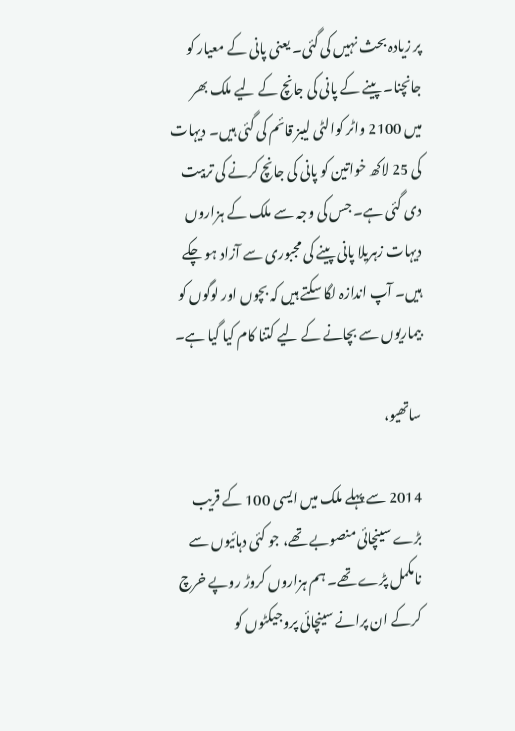پر زیادہ بحث نہیں کی گئی۔ یعنی پانی کے معیار کو جانچنا۔ پینے کے پانی کی جانچ کے لیے ملک بھر میں 2100 واٹر کوالٹی لیبز قائم کی گئی ہیں۔ دیہات کی 25 لاکھ خواتین کو پانی کی جانچ کرنے کی تربیت دی گئی ہے۔ جس کی وجہ سے ملک کے ہزاروں دیہات زہریلا پانی پینے کی مجبوری سے آزاد ہو چکے ہیں۔ آپ اندازہ لگا سکتے ہیں کہ بچوں اور لوگوں کو بیماریوں سے بچانے کے لیے کتنا کام کیا گیا ہے۔

ساتھیو،

2014 سے پہلے ملک میں ایسی 100 کے قریب بڑے سینچائی منصوبے تھے، جو کئی دہائیوں سے نامکمل پڑے تھے۔ ہم ہزاروں کروڑ روپے خرچ کرکے ان پرانے سینچائی پروجیکٹوں کو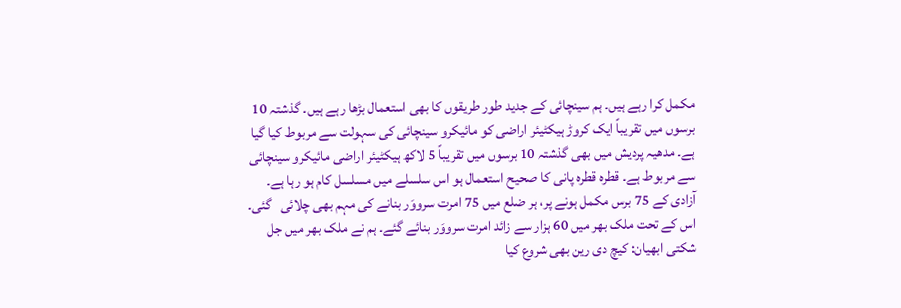مکمل کرا رہے ہیں۔ ہم سینچائی کے جدید طور طریقوں کا بھی استعمال بڑھا رہے ہیں۔ گذشتہ 10 برسوں میں تقریباً ایک کروڑ ہیکٹیئر اراضی کو مائیکرو سینچائی کی سہولت سے مربوط کیا گیا ہے۔ مدھیہ پردیش میں بھی گذشتہ 10 برسوں میں تقریباً 5 لاکھ ہیکٹیئر اراضی مائیکرو سینچائی سے مربوط ہے۔ قطرہ قطرہ پانی کا صحیح استعمال ہو اس سلسلے میں مسلسل کام ہو رہا ہے۔ آزادی کے 75 برس مکمل ہونے پر، ہر ضلع میں 75 امرت سرووَر بنانے کی مہم بھی چلائی   گئی۔ اس کے تحت ملک بھر میں 60 ہزار سے زائد امرت سرووَر بنائے گئے۔ ہم نے ملک بھر میں جل شکتی ابھیان: کیچ دی رین بھی شروع کیا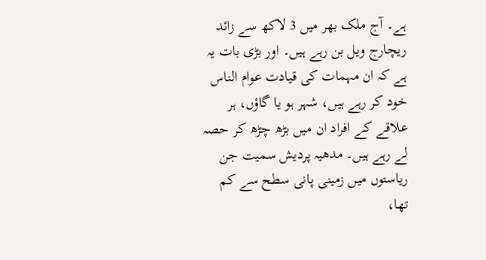ہے۔ آج ملک بھر میں 3 لاکھ سے زائد ریچارج ویل بن رہے ہیں۔ اور بڑی بات یہ ہے کہ ان مہمات کی قیادت عوام الناس خود کر رہے ہیں، شہر ہو یا گاؤں، ہر علاقے کے افراد ان میں بڑھ چڑھ کر حصہ لے رہے ہیں۔ مدھیہ پردیش سمیت جن ریاستوں میں زمینی پانی سطح سے کم تھا،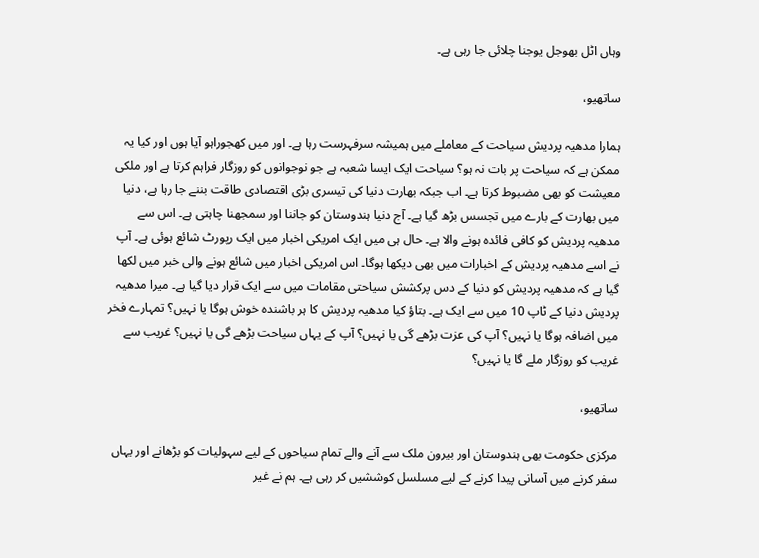وہاں اٹل بھوجل یوجنا چلائی جا رہی ہے۔

ساتھیو،

ہمارا مدھیہ پردیش سیاحت کے معاملے میں ہمیشہ سرفہرست رہا ہے۔ اور میں کھجوراہو آیا ہوں اور کیا یہ ممکن ہے کہ سیاحت پر بات نہ ہو؟ سیاحت ایک ایسا شعبہ ہے جو نوجوانوں کو روزگار فراہم کرتا ہے اور ملکی معیشت کو بھی مضبوط کرتا ہے۔ اب جبکہ بھارت دنیا کی تیسری بڑی اقتصادی طاقت بننے جا رہا ہے، دنیا میں بھارت کے بارے میں تجسس بڑھ گیا ہے۔ آج دنیا ہندوستان کو جاننا اور سمجھنا چاہتی ہے۔ اس سے مدھیہ پردیش کو کافی فائدہ ہونے والا ہے۔ حال ہی میں ایک امریکی اخبار میں ایک رپورٹ شائع ہوئی ہے۔ آپ نے اسے مدھیہ پردیش کے اخبارات میں بھی دیکھا ہوگا۔ اس امریکی اخبار میں شائع ہونے والی خبر میں لکھا گیا ہے کہ مدھیہ پردیش کو دنیا کے دس پرکشش سیاحتی مقامات میں سے ایک قرار دیا گیا ہے۔ میرا مدھیہ پردیش دنیا کے ٹاپ 10 میں سے ایک ہے۔ بتاؤ کیا مدھیہ پردیش کا ہر باشندہ خوش ہوگا یا نہیں؟ تمہارے فخر میں اضافہ ہوگا یا نہیں؟ آپ کی عزت بڑھے گی یا نہیں؟ آپ کے یہاں سیاحت بڑھے گی یا نہیں؟ غریب سے غریب کو روزگار ملے گا یا نہیں؟

ساتھیو،

مرکزی حکومت بھی ہندوستان اور بیرون ملک سے آنے والے تمام سیاحوں کے لیے سہولیات کو بڑھانے اور یہاں سفر کرنے میں آسانی پیدا کرنے کے لیے مسلسل کوششیں کر رہی ہے۔ ہم نے غیر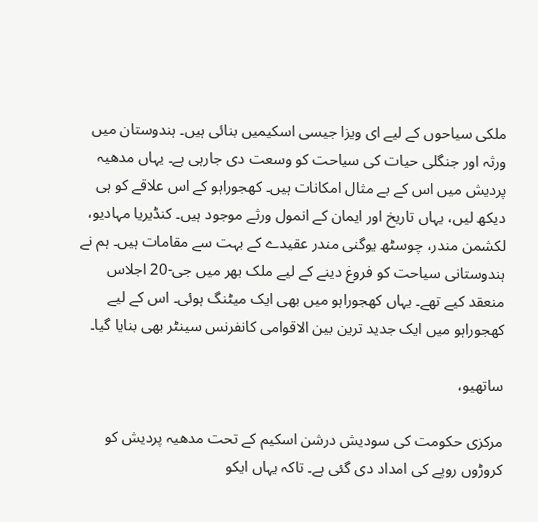ملکی سیاحوں کے لیے ای ویزا جیسی اسکیمیں بنائی ہیں۔ ہندوستان میں ورثہ اور جنگلی حیات کی سیاحت کو وسعت دی جارہی ہے۔ یہاں مدھیہ پردیش میں اس کے بے مثال امکانات ہیں۔ کھجوراہو کے اس علاقے کو ہی دیکھ لیں، یہاں تاریخ اور ایمان کے انمول ورثے موجود ہیں۔ کنڈیریا مہادیو، لکشمن مندر، چوسٹھ یوگنی مندر عقیدے کے بہت سے مقامات ہیں۔ ہم نے ہندوستانی سیاحت کو فروغ دینے کے لیے ملک بھر میں جی-20 اجلاس منعقد کیے تھے۔ یہاں کھجوراہو میں بھی ایک میٹنگ ہوئی۔ اس کے لیے کھجوراہو میں ایک جدید ترین بین الاقوامی کانفرنس سینٹر بھی بنایا گیا۔

ساتھیو،

مرکزی حکومت کی سودیش درشن اسکیم کے تحت مدھیہ پردیش کو کروڑوں روپے کی امداد دی گئی ہے۔ تاکہ یہاں ایکو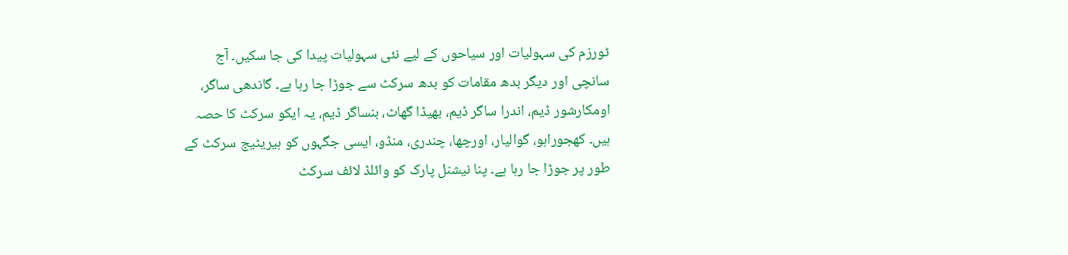ٹورزم کی سہولیات اور سیاحوں کے لیے نئی سہولیات پیدا کی جا سکیں۔ آج سانچی اور دیگر بدھ مقامات کو بدھ سرکٹ سے جوڑا جا رہا ہے۔ گاندھی ساگر، اومکارشور ڈیم، اندرا ساگر ڈیم، بھیڈا گھاٹ، بنساگر ڈیم، یہ ایکو سرکٹ کا حصہ ہیں۔ کھجوراہو، گوالیار، اورچھا، چندری، منڈو، ایسی جگہوں کو ہیریٹیج سرکٹ کے طور پر جوڑا جا رہا ہے۔ پنا نیشنل پارک کو وائلڈ لائف سرکٹ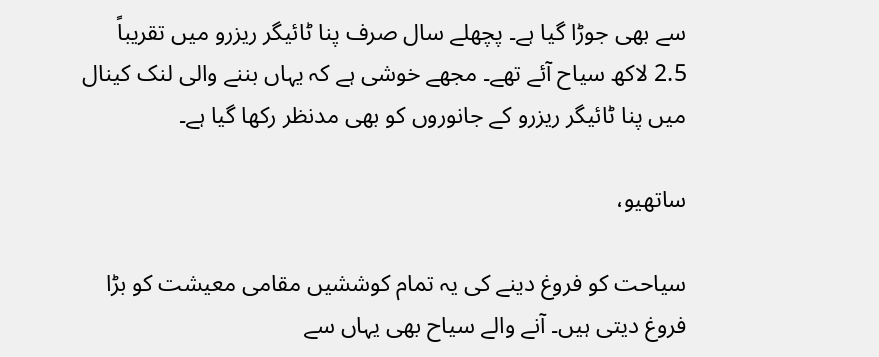سے بھی جوڑا گیا ہے۔ پچھلے سال صرف پنا ٹائیگر ریزرو میں تقریباً 2.5 لاکھ سیاح آئے تھے۔ مجھے خوشی ہے کہ یہاں بننے والی لنک کینال میں پنا ٹائیگر ریزرو کے جانوروں کو بھی مدنظر رکھا گیا ہے۔

ساتھیو،

سیاحت کو فروغ دینے کی یہ تمام کوششیں مقامی معیشت کو بڑا فروغ دیتی ہیں۔ آنے والے سیاح بھی یہاں سے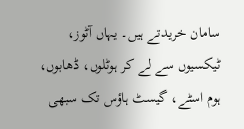سامان خریدتے ہیں۔ یہاں آٹوز، ٹیکسیوں سے لے کر ہوٹلوں، ڈھابوں، ہوم اسٹے، گیسٹ ہاؤس تک سبھی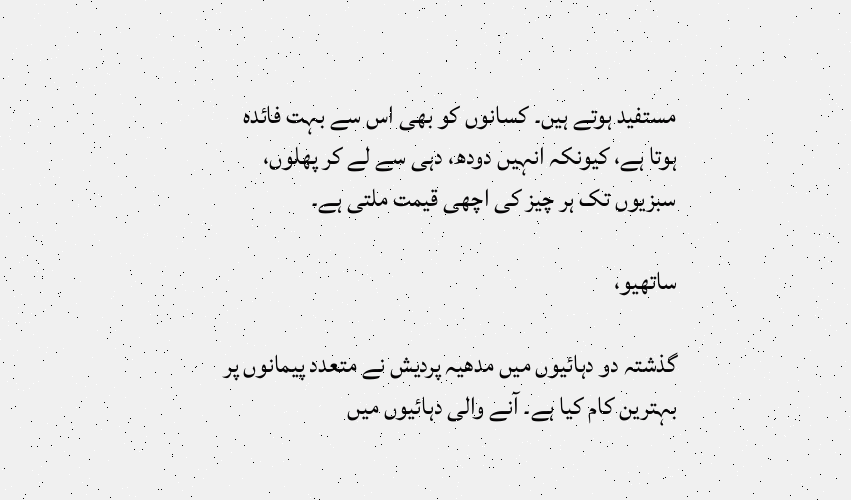مستفید ہوتے ہیں۔ کسانوں کو بھی اس سے بہت فائدہ ہوتا ہے، کیونکہ انہیں دودھ، دہی سے لے کر پھلوں، سبزیوں تک ہر چیز کی اچھی قیمت ملتی ہے۔

ساتھیو،

گذشتہ دو دہائیوں میں مدھیہ پردیش نے متعدد پیمانوں پر بہترین کام کیا ہے۔ آنے والی دہائیوں میں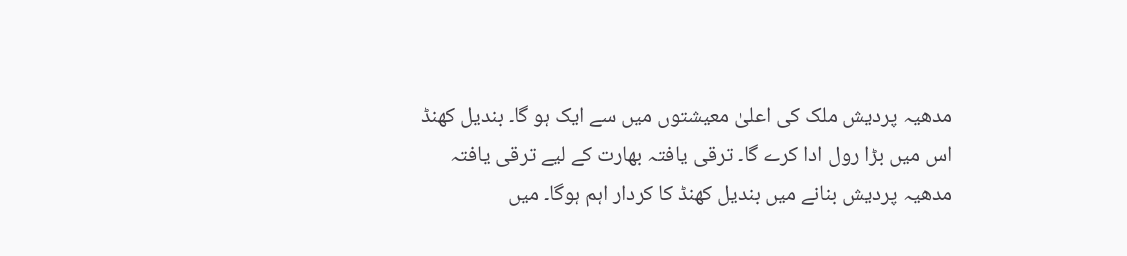مدھیہ پردیش ملک کی اعلیٰ معیشتوں میں سے ایک ہو گا۔ بندیل کھنڈ اس میں بڑا رول ادا کرے گا۔ ترقی یافتہ بھارت کے لیے ترقی یافتہ مدھیہ پردیش بنانے میں بندیل کھنڈ کا کردار اہم ہوگا۔ میں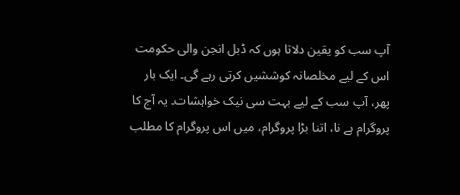آپ سب کو یقین دلاتا ہوں کہ ڈبل انجن والی حکومت اس کے لیے مخلصانہ کوششیں کرتی رہے گی۔ ایک بار پھر، آپ سب کے لیے بہت سی نیک خواہشات۔ یہ آج کا پروگرام ہے نا، اتنا بڑا پروگرام، میں اس پروگرام کا مطلب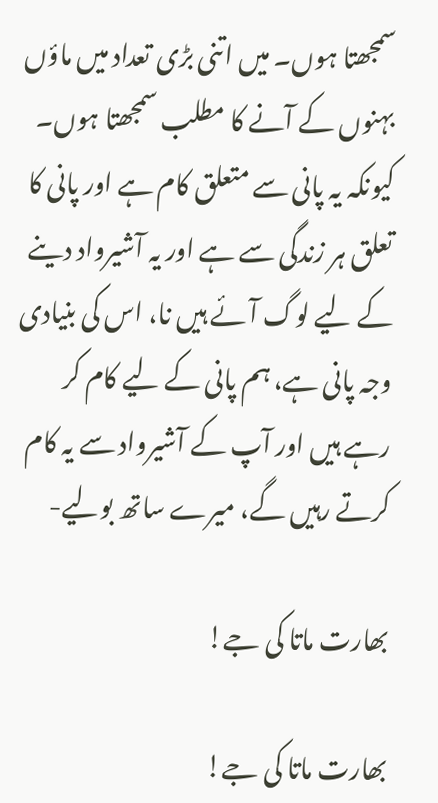سمجھتا ہوں۔ میں اتنی بڑی تعداد میں ماؤں بہنوں کے آنے کا مطلب سمجھتا ہوں۔ کیونکہ یہ پانی سے متعلق کام ہے اور پانی کا تعلق ہر زندگی سے ہے اور یہ آشیرواد دینے کے لیے لوگ آئے ہیں نا، اس کی بنیادی وجہ پانی ہے، ہم پانی کے لیے کام کر رہے ہیں اور آپ کے آشیرواد سے یہ کام کرتے رہیں گے، میرے ساتھ بولیے-

بھارت ماتا کی جے!

بھارت ماتا کی جے!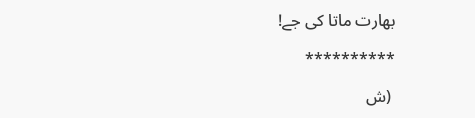بھارت ماتا کی جے!

**********

 (ش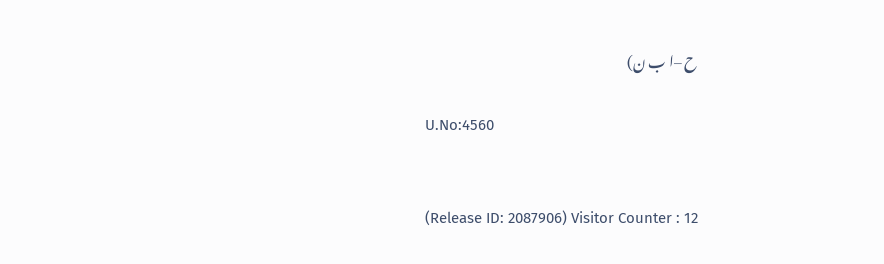ح –ا ب ن)

U.No:4560


(Release ID: 2087906) Visitor Counter : 12